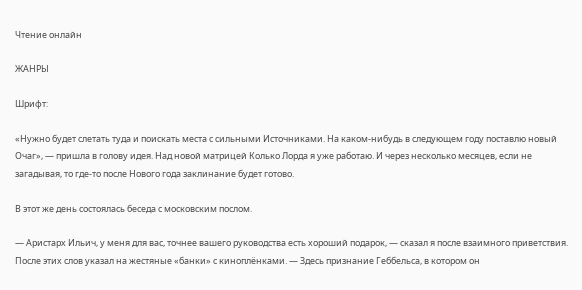Чтение онлайн

ЖАНРЫ

Шрифт:

«Нужно будет слетать туда и поискать места с сильными Источниками. На каком-нибудь в следующем году поставлю новый Очаг», — пришла в голову идея. Над новой матрицей Колько Лорда я уже работаю. И через несколько месяцев, если не загадывая, то где-то после Нового года заклинание будет готово.

В этот же день состоялась беседа с московским послом.

— Аристарх Ильич, у меня для вас, точнее вашего руководства есть хороший подарок, — сказал я после взаимного приветствия. После этих слов указал на жестяные «банки» с киноплёнками. — Здесь признание Геббельса, в котором он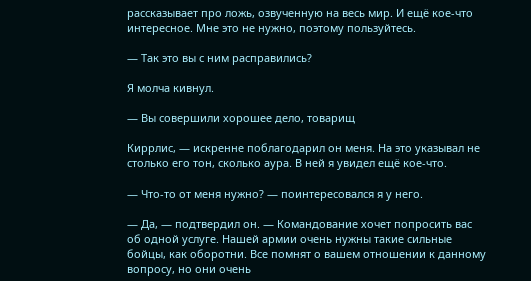рассказывает про ложь, озвученную на весь мир. И ещё кое-что интересное. Мне это не нужно, поэтому пользуйтесь.

— Так это вы с ним расправились?

Я молча кивнул.

— Вы совершили хорошее дело, товарищ

Киррлис, — искренне поблагодарил он меня. На это указывал не столько его тон, сколько аура. В ней я увидел ещё кое-что.

— Что-то от меня нужно? — поинтересовался я у него.

— Да, — подтвердил он. — Командование хочет попросить вас об одной услуге. Нашей армии очень нужны такие сильные бойцы, как оборотни. Все помнят о вашем отношении к данному вопросу, но они очень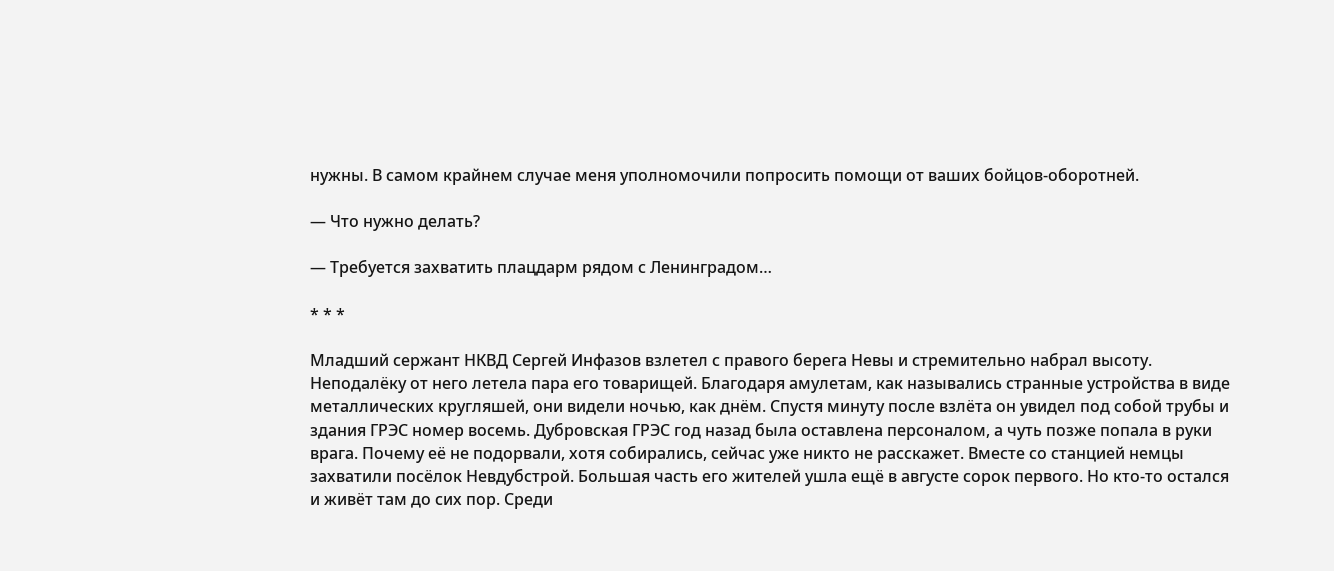нужны. В самом крайнем случае меня уполномочили попросить помощи от ваших бойцов-оборотней.

— Что нужно делать?

— Требуется захватить плацдарм рядом с Ленинградом…

* * *

Младший сержант НКВД Сергей Инфазов взлетел с правого берега Невы и стремительно набрал высоту. Неподалёку от него летела пара его товарищей. Благодаря амулетам, как назывались странные устройства в виде металлических кругляшей, они видели ночью, как днём. Спустя минуту после взлёта он увидел под собой трубы и здания ГРЭС номер восемь. Дубровская ГРЭС год назад была оставлена персоналом, а чуть позже попала в руки врага. Почему её не подорвали, хотя собирались, сейчас уже никто не расскажет. Вместе со станцией немцы захватили посёлок Невдубстрой. Большая часть его жителей ушла ещё в августе сорок первого. Но кто-то остался и живёт там до сих пор. Среди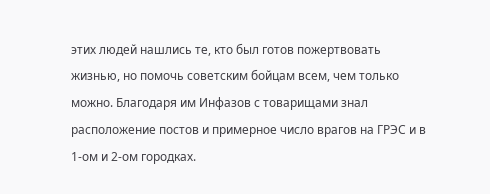этих людей нашлись те, кто был готов пожертвовать жизнью, но помочь советским бойцам всем, чем только можно. Благодаря им Инфазов с товарищами знал расположение постов и примерное число врагов на ГРЭС и в 1-ом и 2-ом городках.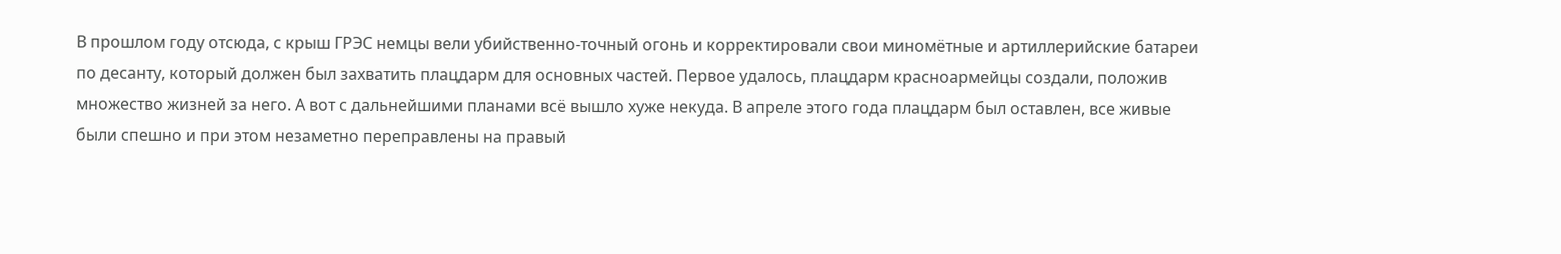В прошлом году отсюда, с крыш ГРЭС немцы вели убийственно-точный огонь и корректировали свои миномётные и артиллерийские батареи по десанту, который должен был захватить плацдарм для основных частей. Первое удалось, плацдарм красноармейцы создали, положив множество жизней за него. А вот с дальнейшими планами всё вышло хуже некуда. В апреле этого года плацдарм был оставлен, все живые были спешно и при этом незаметно переправлены на правый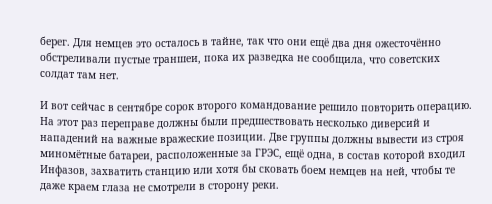берег. Для немцев это осталось в тайне, так что они ещё два дня ожесточённо обстреливали пустые траншеи, пока их разведка не сообщила, что советских солдат там нет.

И вот сейчас в сентябре сорок второго командование решило повторить операцию. На этот раз переправе должны были предшествовать несколько диверсий и нападений на важные вражеские позиции. Две группы должны вывести из строя миномётные батареи, расположенные за ГРЭС, ещё одна, в состав которой входил Инфазов, захватить станцию или хотя бы сковать боем немцев на ней, чтобы те даже краем глаза не смотрели в сторону реки.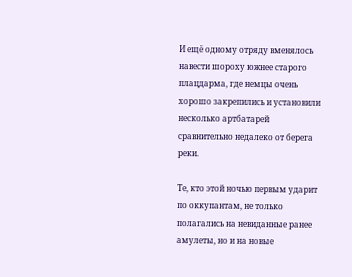И ещё одному отряду вменялось навести шороху южнее старого плацдарма, где немцы очень хорошо закрепились и установили несколько артбатарей сравнительно недалеко от берега реки.

Те, кто этой ночью первым ударит по оккупантам, не только полагались на невиданные ранее амулеты, но и на новые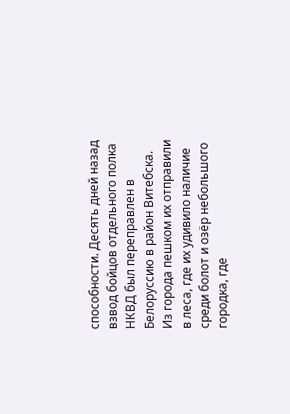способности. Десять дней назад взвод бойцов отдельного полка НКВД был переправлен в Белоруссию в район Витебска. Из города пешком их отправили в леса, где их удивило наличие среди болот и озёр небольшого городка, где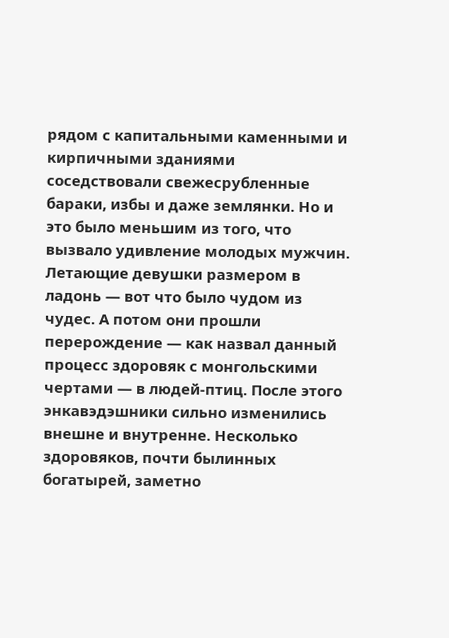рядом с капитальными каменными и кирпичными зданиями соседствовали свежесрубленные бараки, избы и даже землянки. Но и это было меньшим из того, что вызвало удивление молодых мужчин. Летающие девушки размером в ладонь — вот что было чудом из чудес. А потом они прошли перерождение — как назвал данный процесс здоровяк с монгольскими чертами — в людей-птиц. После этого энкавэдэшники сильно изменились внешне и внутренне. Несколько здоровяков, почти былинных богатырей, заметно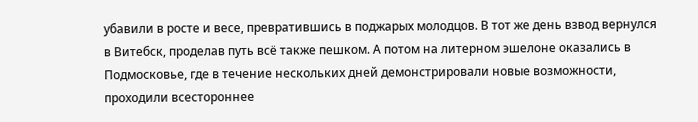убавили в росте и весе, превратившись в поджарых молодцов. В тот же день взвод вернулся в Витебск, проделав путь всё также пешком. А потом на литерном эшелоне оказались в Подмосковье, где в течение нескольких дней демонстрировали новые возможности, проходили всестороннее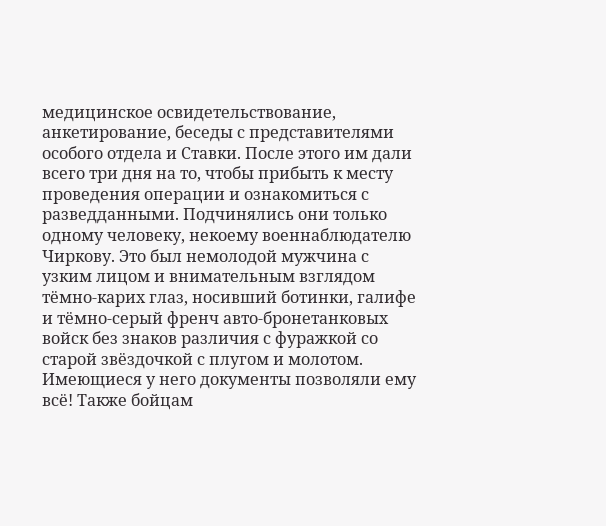медицинское освидетельствование, анкетирование, беседы с представителями особого отдела и Ставки. После этого им дали всего три дня на то, чтобы прибыть к месту проведения операции и ознакомиться с разведданными. Подчинялись они только одному человеку, некоему военнаблюдателю Чиркову. Это был немолодой мужчина с узким лицом и внимательным взглядом тёмно-карих глаз, носивший ботинки, галифе и тёмно-серый френч авто-бронетанковых войск без знаков различия с фуражкой со старой звёздочкой с плугом и молотом. Имеющиеся у него документы позволяли ему всё! Также бойцам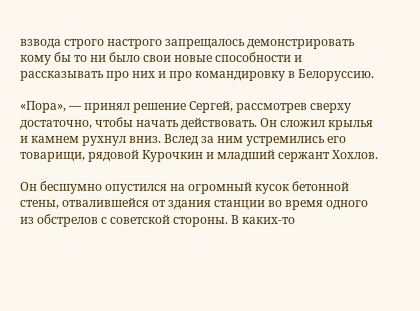взвода строго настрого запрещалось демонстрировать кому бы то ни было свои новые способности и рассказывать про них и про командировку в Белоруссию.

«Пора», — принял решение Сергей, рассмотрев сверху достаточно, чтобы начать действовать. Он сложил крылья и камнем рухнул вниз. Вслед за ним устремились его товарищи, рядовой Курочкин и младший сержант Хохлов.

Он бесшумно опустился на огромный кусок бетонной стены, отвалившейся от здания станции во время одного из обстрелов с советской стороны. В каких-то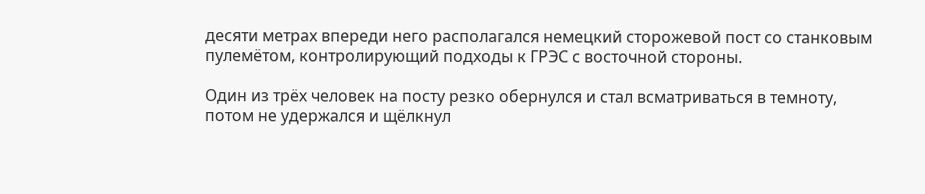десяти метрах впереди него располагался немецкий сторожевой пост со станковым пулемётом, контролирующий подходы к ГРЭС с восточной стороны.

Один из трёх человек на посту резко обернулся и стал всматриваться в темноту, потом не удержался и щёлкнул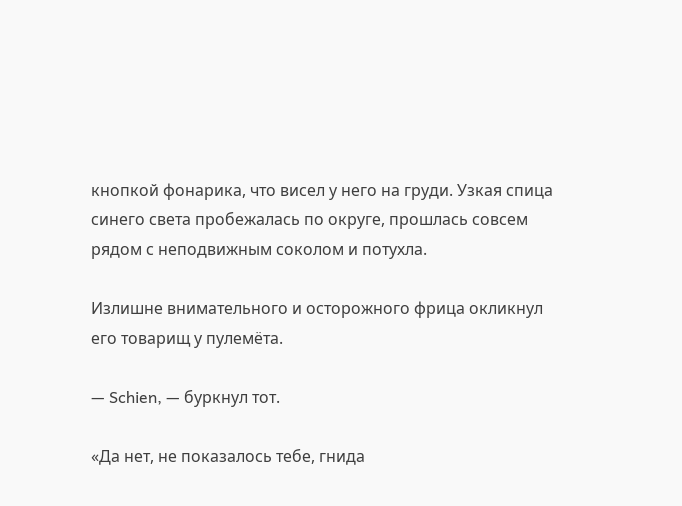кнопкой фонарика, что висел у него на груди. Узкая спица синего света пробежалась по округе, прошлась совсем рядом с неподвижным соколом и потухла.

Излишне внимательного и осторожного фрица окликнул его товарищ у пулемёта.

— Schien, — буркнул тот.

«Да нет, не показалось тебе, гнида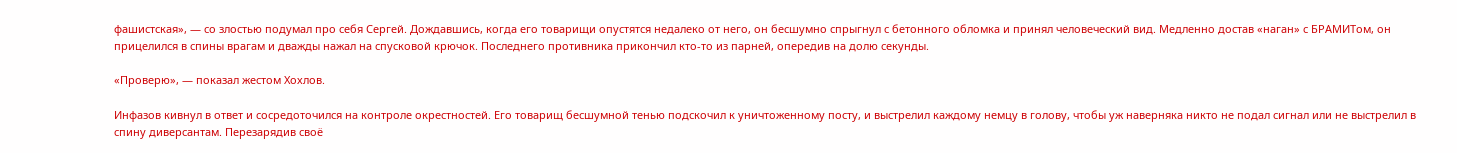фашистская», — со злостью подумал про себя Сергей. Дождавшись, когда его товарищи опустятся недалеко от него, он бесшумно спрыгнул с бетонного обломка и принял человеческий вид. Медленно достав «наган» с БРАМИТом, он прицелился в спины врагам и дважды нажал на спусковой крючок. Последнего противника прикончил кто-то из парней, опередив на долю секунды.

«Проверю», — показал жестом Хохлов.

Инфазов кивнул в ответ и сосредоточился на контроле окрестностей. Его товарищ бесшумной тенью подскочил к уничтоженному посту, и выстрелил каждому немцу в голову, чтобы уж наверняка никто не подал сигнал или не выстрелил в спину диверсантам. Перезарядив своё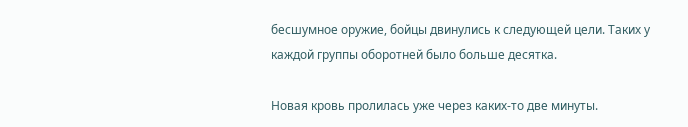бесшумное оружие, бойцы двинулись к следующей цели. Таких у каждой группы оборотней было больше десятка.

Новая кровь пролилась уже через каких-то две минуты.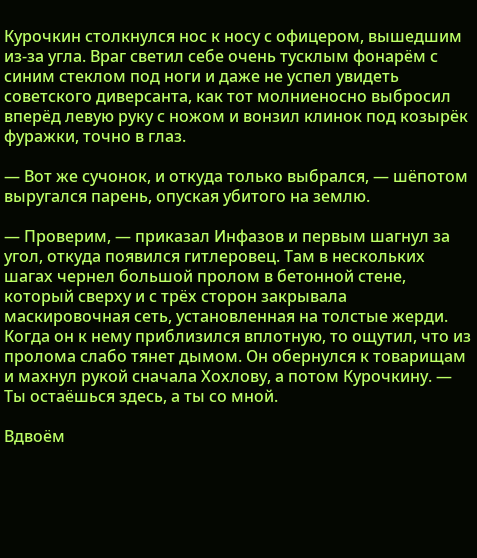Курочкин столкнулся нос к носу с офицером, вышедшим из-за угла. Враг светил себе очень тусклым фонарём с синим стеклом под ноги и даже не успел увидеть советского диверсанта, как тот молниеносно выбросил вперёд левую руку с ножом и вонзил клинок под козырёк фуражки, точно в глаз.

— Вот же сучонок, и откуда только выбрался, — шёпотом выругался парень, опуская убитого на землю.

— Проверим, — приказал Инфазов и первым шагнул за угол, откуда появился гитлеровец. Там в нескольких шагах чернел большой пролом в бетонной стене, который сверху и с трёх сторон закрывала маскировочная сеть, установленная на толстые жерди. Когда он к нему приблизился вплотную, то ощутил, что из пролома слабо тянет дымом. Он обернулся к товарищам и махнул рукой сначала Хохлову, а потом Курочкину. — Ты остаёшься здесь, а ты со мной.

Вдвоём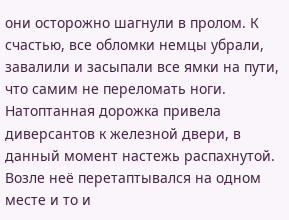они осторожно шагнули в пролом. К счастью, все обломки немцы убрали, завалили и засыпали все ямки на пути, что самим не переломать ноги. Натоптанная дорожка привела диверсантов к железной двери, в данный момент настежь распахнутой. Возле неё перетаптывался на одном месте и то и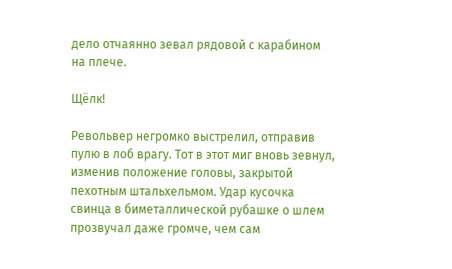дело отчаянно зевал рядовой с карабином на плече.

Щёлк!

Револьвер негромко выстрелил, отправив пулю в лоб врагу. Тот в этот миг вновь зевнул, изменив положение головы, закрытой пехотным штальхельмом. Удар кусочка свинца в биметаллической рубашке о шлем прозвучал даже громче, чем сам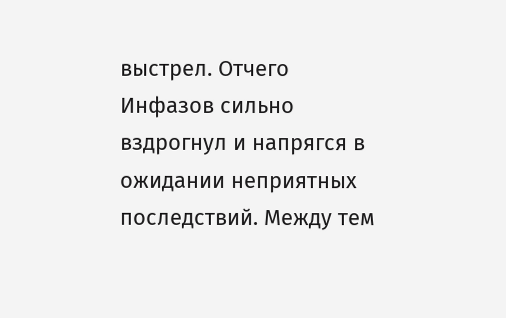выстрел. Отчего Инфазов сильно вздрогнул и напрягся в ожидании неприятных последствий. Между тем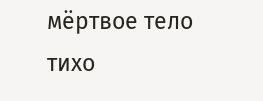мёртвое тело тихо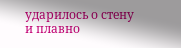ударилось о стену и плавно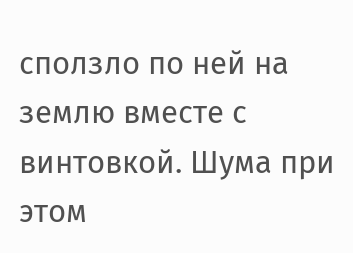сползло по ней на землю вместе с винтовкой. Шума при этом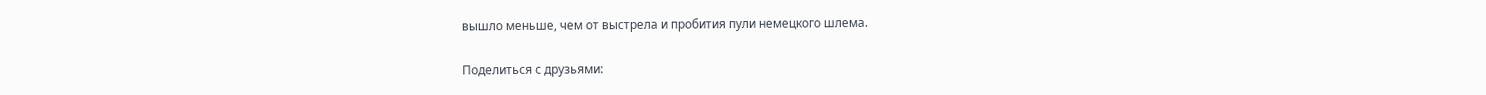вышло меньше, чем от выстрела и пробития пули немецкого шлема.

Поделиться с друзьями: